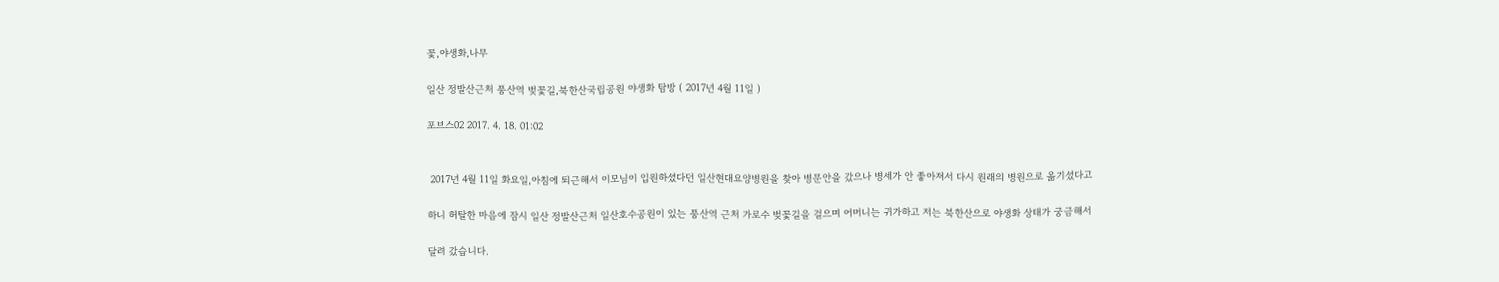꽃,야생화,나무

일산 정발산근처 풍산역 벚꽃길,북한산국립공원 야생화 탐방 ( 2017년 4월 11일 )

포브스02 2017. 4. 18. 01:02


 2017년 4월 11일 화요일,아침에 퇴근해서 이모님이 입원하셨다던 일산현대요양병원을 찾아 병문안을 갔으나 병세가 안 좋아져서 다시 원래의 병원으로 옮기셨다고

하니 허탈한 마음에 잠시 일산 정발산근처 일산호수공원이 있는 풍산역 근처 가로수 벚꽃길을 걸으며 어머니는 귀가하고 저는 북한산으로 야생화 상태가 궁금해서

달려 갔습니다.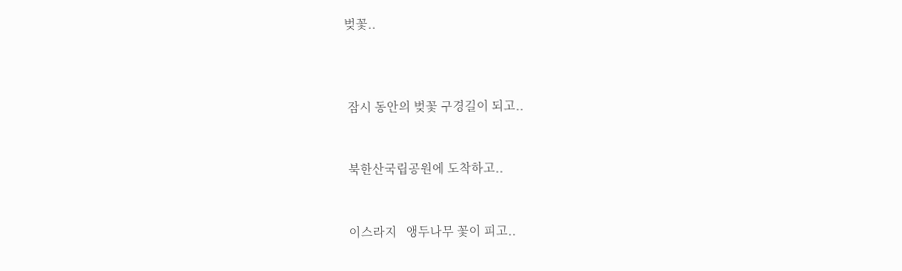벚꽃..



 잠시 동안의 벚꽃 구경길이 되고..


 북한산국립공원에 도착하고..


 이스라지   앵두나무 꽃이 피고..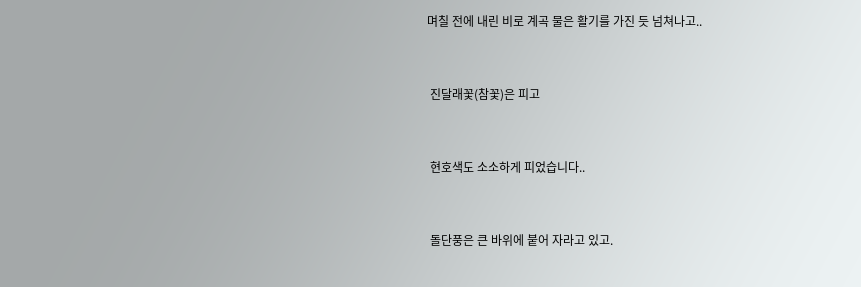며칠 전에 내린 비로 계곡 물은 활기를 가진 듯 넘쳐나고..


 진달래꽃(참꽃)은 피고


 현호색도 소소하게 피었습니다..


 돌단풍은 큰 바위에 붙어 자라고 있고.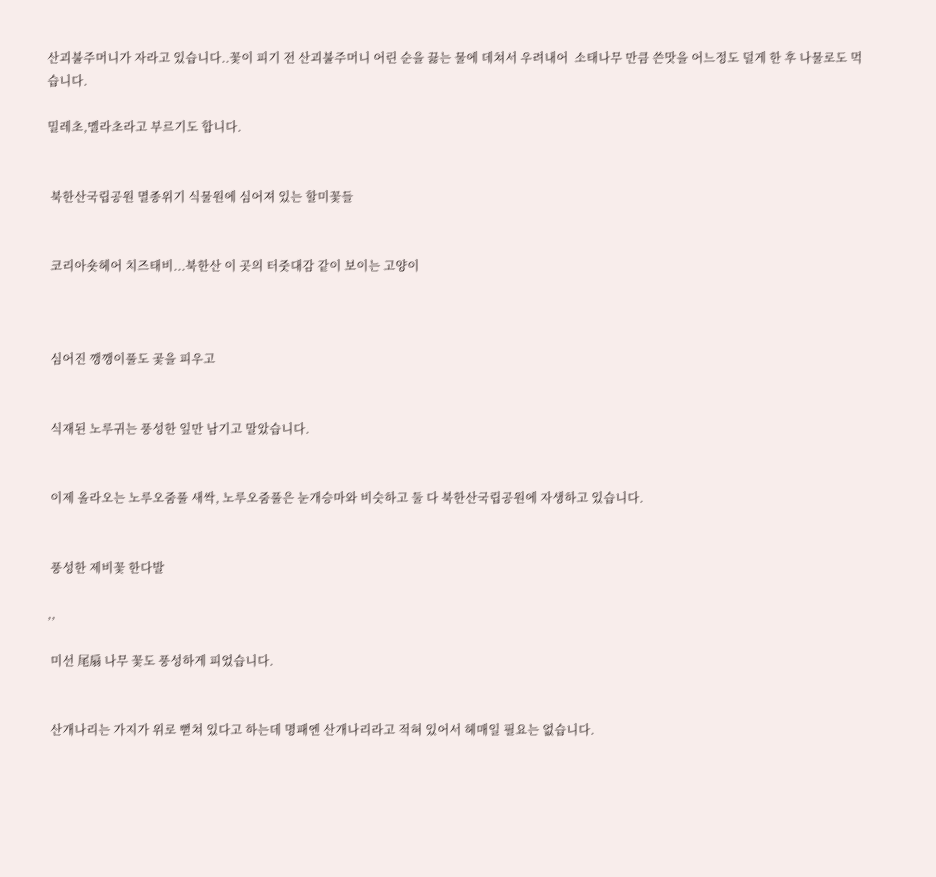산괴불주머니가 자라고 있습니다..꽃이 피기 전 산괴불주머니 어린 순을 끓는 물에 데쳐서 우려내어  소태나무 만큼 쓴맛을 어느정도 덜게 한 후 나물로도 먹습니다.

밀레초,멜라초라고 부르기도 합니다.


 북한산국립공원 멸종위기 식물원에 심어져 있는 할미꽃들


 코리아숏헤어 치즈태비...북한산 이 곳의 터줏대감 같이 보이는 고양이



 심어진 깽깽이풀도 곷을 피우고


 식재된 노루귀는 풍성한 잎만 남기고 말았습니다.


 이제 올라오는 노루오줌풀 새싹, 노루오줌풀은 눈개승마와 비슷하고 둘 다 북한산국립공원에 자생하고 있습니다.


 풍성한 제비꽃 한다발

,,

 미선 尾扇 나무 꽃도 풍성하게 피었습니다.


 산개나리는 가지가 위로 뻗쳐 있다고 하는데 명패엔 산개나리라고 적혀 있어서 헤매일 필요는 없습니다.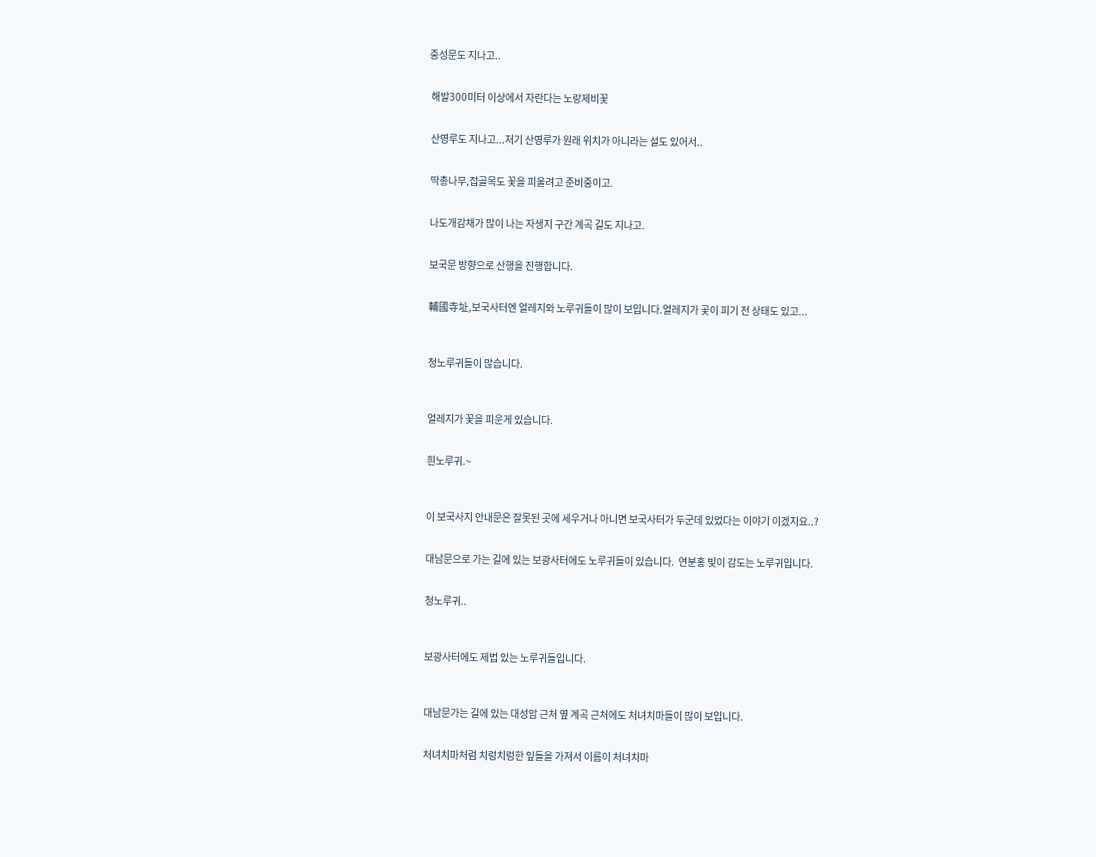중성문도 지나고..


 해발300미터 이상에서 자란다는 노랑제비꽃


 산영루도 지나고...저기 산영루가 원래 위치가 아니라는 설도 있어서..


 딱총나무,접골목도 꽃을 피울려고 준비중이고.


 나도개감채가 많이 나는 자생지 구간 계곡 길도 지나고.


 보국문 방향으로 산행을 진행합니다.


 輔國寺址,보국사터엔 얼레지와 노루귀들이 많이 보입니다.얼레지가 곷이 피기 전 상태도 있고...



 청노루귀들이 많습니다.



 얼레지가 꽃을 피운게 있습니다.


 흰노루귀.~



 이 보국사지 안내문은 잘못된 곳에 세우거나 아니면 보국사터가 두군데 있었다는 이야기 이겠지요..?


 대남문으로 가는 길에 있는 보광사터에도 노루귀들이 있습니다.  연분홍 빛이 감도는 노루귀입니다.


 청노루귀..



 보광사터에도 제법 있는 노루귀들입니다.



 대남문가는 길에 있는 대성암 근처 옆 계곡 근처에도 처녀치마들이 많이 보입니다.


 처녀치마처럼 치렁치렁한 잎들을 가져서 이름이 처녀치마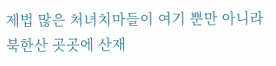제법 많은 처녀치마들이 여기 뿐만 아니라 북한산 곳곳에 산재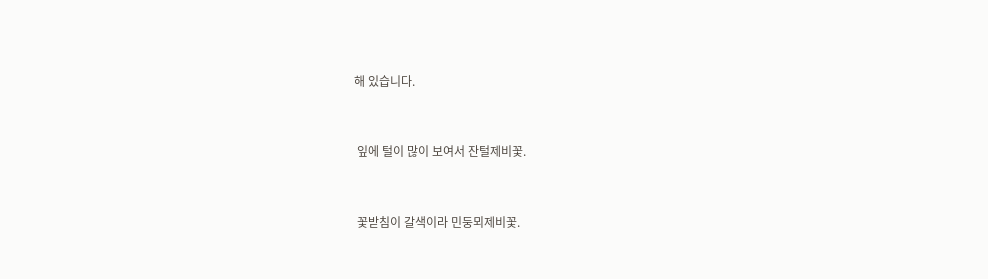해 있습니다.


 잎에 털이 많이 보여서 잔털제비꽃.


 꽃받침이 갈색이라 민둥뫼제비꽃.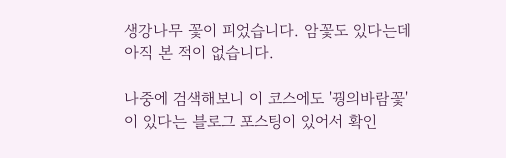생강나무 꽃이 피었습니다. 암꽃도 있다는데 아직 본 적이 없습니다.

나중에 검색해보니 이 코스에도 '꿩의바람꽃'이 있다는 블로그 포스팅이 있어서 확인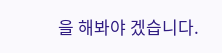을 해봐야 겠습니다.